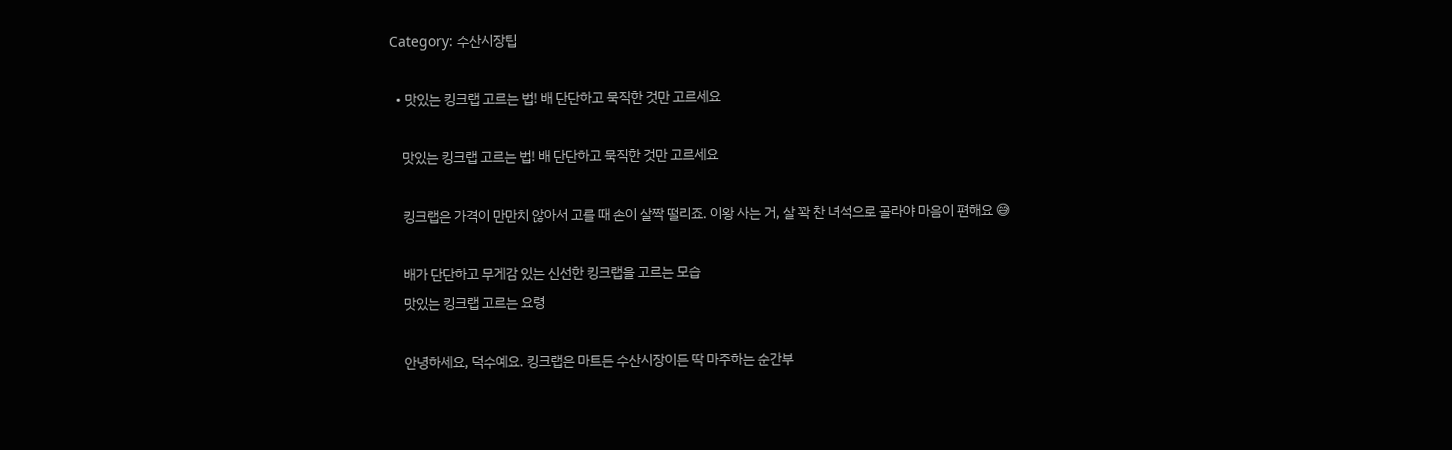Category: 수산시장팁

  • 맛있는 킹크랩 고르는 법! 배 단단하고 묵직한 것만 고르세요

    맛있는 킹크랩 고르는 법! 배 단단하고 묵직한 것만 고르세요

    킹크랩은 가격이 만만치 않아서 고를 때 손이 살짝 떨리죠. 이왕 사는 거, 살 꽉 찬 녀석으로 골라야 마음이 편해요 😅

    배가 단단하고 무게감 있는 신선한 킹크랩을 고르는 모습
    맛있는 킹크랩 고르는 요령

    안녕하세요, 덕수예요. 킹크랩은 마트든 수산시장이든 딱 마주하는 순간부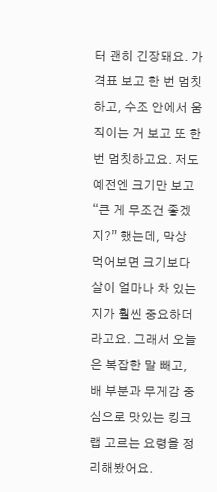터 괜히 긴장돼요. 가격표 보고 한 번 멈칫하고, 수조 안에서 움직이는 거 보고 또 한 번 멈칫하고요. 저도 예전엔 크기만 보고 “큰 게 무조건 좋겠지?” 했는데, 막상 먹어보면 크기보다 살이 얼마나 차 있는지가 훨씬 중요하더라고요. 그래서 오늘은 복잡한 말 빼고, 배 부분과 무게감 중심으로 맛있는 킹크랩 고르는 요령을 정리해봤어요.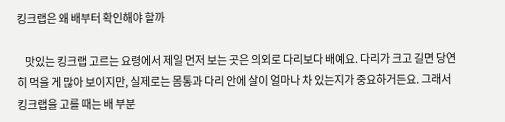킹크랩은 왜 배부터 확인해야 할까

    맛있는 킹크랩 고르는 요령에서 제일 먼저 보는 곳은 의외로 다리보다 배예요. 다리가 크고 길면 당연히 먹을 게 많아 보이지만, 실제로는 몸통과 다리 안에 살이 얼마나 차 있는지가 중요하거든요. 그래서 킹크랩을 고를 때는 배 부분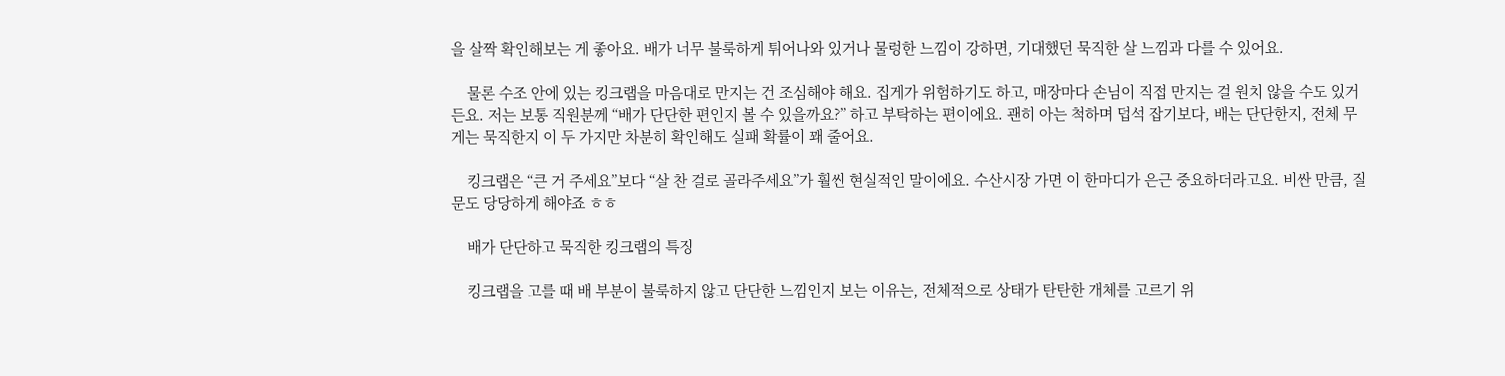을 살짝 확인해보는 게 좋아요. 배가 너무 불룩하게 튀어나와 있거나 물렁한 느낌이 강하면, 기대했던 묵직한 살 느낌과 다를 수 있어요.

    물론 수조 안에 있는 킹크랩을 마음대로 만지는 건 조심해야 해요. 집게가 위험하기도 하고, 매장마다 손님이 직접 만지는 걸 원치 않을 수도 있거든요. 저는 보통 직원분께 “배가 단단한 편인지 볼 수 있을까요?” 하고 부탁하는 편이에요. 괜히 아는 척하며 덥석 잡기보다, 배는 단단한지, 전체 무게는 묵직한지 이 두 가지만 차분히 확인해도 실패 확률이 꽤 줄어요.

    킹크랩은 “큰 거 주세요”보다 “살 찬 걸로 골라주세요”가 훨씬 현실적인 말이에요. 수산시장 가면 이 한마디가 은근 중요하더라고요. 비싼 만큼, 질문도 당당하게 해야죠 ㅎㅎ

    배가 단단하고 묵직한 킹크랩의 특징

    킹크랩을 고를 때 배 부분이 불룩하지 않고 단단한 느낌인지 보는 이유는, 전체적으로 상태가 탄탄한 개체를 고르기 위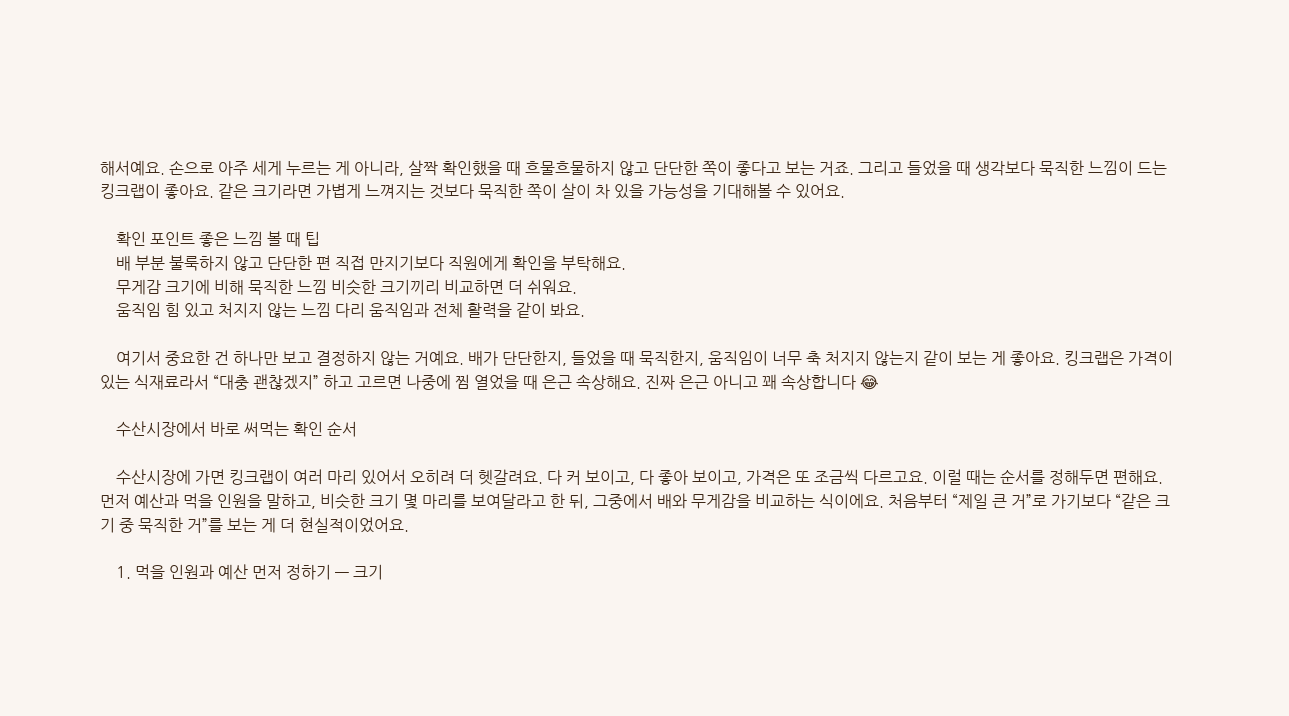해서예요. 손으로 아주 세게 누르는 게 아니라, 살짝 확인했을 때 흐물흐물하지 않고 단단한 쪽이 좋다고 보는 거죠. 그리고 들었을 때 생각보다 묵직한 느낌이 드는 킹크랩이 좋아요. 같은 크기라면 가볍게 느껴지는 것보다 묵직한 쪽이 살이 차 있을 가능성을 기대해볼 수 있어요.

    확인 포인트 좋은 느낌 볼 때 팁
    배 부분 불룩하지 않고 단단한 편 직접 만지기보다 직원에게 확인을 부탁해요.
    무게감 크기에 비해 묵직한 느낌 비슷한 크기끼리 비교하면 더 쉬워요.
    움직임 힘 있고 처지지 않는 느낌 다리 움직임과 전체 활력을 같이 봐요.

    여기서 중요한 건 하나만 보고 결정하지 않는 거예요. 배가 단단한지, 들었을 때 묵직한지, 움직임이 너무 축 처지지 않는지 같이 보는 게 좋아요. 킹크랩은 가격이 있는 식재료라서 “대충 괜찮겠지” 하고 고르면 나중에 찜 열었을 때 은근 속상해요. 진짜 은근 아니고 꽤 속상합니다 😂

    수산시장에서 바로 써먹는 확인 순서

    수산시장에 가면 킹크랩이 여러 마리 있어서 오히려 더 헷갈려요. 다 커 보이고, 다 좋아 보이고, 가격은 또 조금씩 다르고요. 이럴 때는 순서를 정해두면 편해요. 먼저 예산과 먹을 인원을 말하고, 비슷한 크기 몇 마리를 보여달라고 한 뒤, 그중에서 배와 무게감을 비교하는 식이에요. 처음부터 “제일 큰 거”로 가기보다 “같은 크기 중 묵직한 거”를 보는 게 더 현실적이었어요.

    1. 먹을 인원과 예산 먼저 정하기 — 크기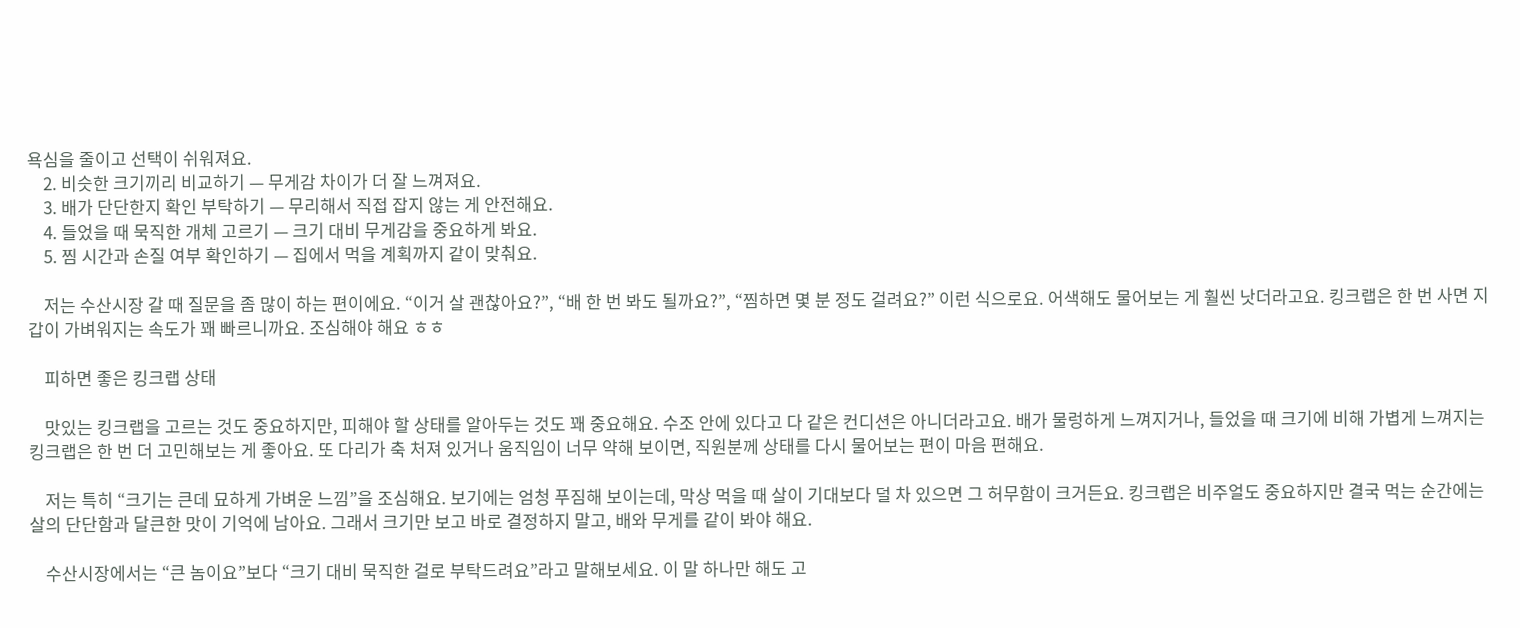욕심을 줄이고 선택이 쉬워져요.
    2. 비슷한 크기끼리 비교하기 — 무게감 차이가 더 잘 느껴져요.
    3. 배가 단단한지 확인 부탁하기 — 무리해서 직접 잡지 않는 게 안전해요.
    4. 들었을 때 묵직한 개체 고르기 — 크기 대비 무게감을 중요하게 봐요.
    5. 찜 시간과 손질 여부 확인하기 — 집에서 먹을 계획까지 같이 맞춰요.

    저는 수산시장 갈 때 질문을 좀 많이 하는 편이에요. “이거 살 괜찮아요?”, “배 한 번 봐도 될까요?”, “찜하면 몇 분 정도 걸려요?” 이런 식으로요. 어색해도 물어보는 게 훨씬 낫더라고요. 킹크랩은 한 번 사면 지갑이 가벼워지는 속도가 꽤 빠르니까요. 조심해야 해요 ㅎㅎ

    피하면 좋은 킹크랩 상태

    맛있는 킹크랩을 고르는 것도 중요하지만, 피해야 할 상태를 알아두는 것도 꽤 중요해요. 수조 안에 있다고 다 같은 컨디션은 아니더라고요. 배가 물렁하게 느껴지거나, 들었을 때 크기에 비해 가볍게 느껴지는 킹크랩은 한 번 더 고민해보는 게 좋아요. 또 다리가 축 처져 있거나 움직임이 너무 약해 보이면, 직원분께 상태를 다시 물어보는 편이 마음 편해요.

    저는 특히 “크기는 큰데 묘하게 가벼운 느낌”을 조심해요. 보기에는 엄청 푸짐해 보이는데, 막상 먹을 때 살이 기대보다 덜 차 있으면 그 허무함이 크거든요. 킹크랩은 비주얼도 중요하지만 결국 먹는 순간에는 살의 단단함과 달큰한 맛이 기억에 남아요. 그래서 크기만 보고 바로 결정하지 말고, 배와 무게를 같이 봐야 해요.

    수산시장에서는 “큰 놈이요”보다 “크기 대비 묵직한 걸로 부탁드려요”라고 말해보세요. 이 말 하나만 해도 고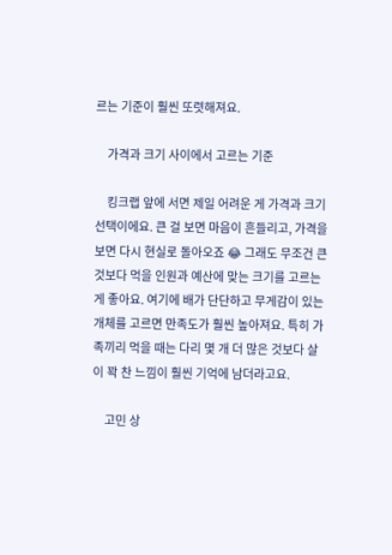르는 기준이 훨씬 또렷해져요.

    가격과 크기 사이에서 고르는 기준

    킹크랩 앞에 서면 제일 어려운 게 가격과 크기 선택이에요. 큰 걸 보면 마음이 흔들리고, 가격을 보면 다시 현실로 돌아오죠 😂 그래도 무조건 큰 것보다 먹을 인원과 예산에 맞는 크기를 고르는 게 좋아요. 여기에 배가 단단하고 무게감이 있는 개체를 고르면 만족도가 훨씬 높아져요. 특히 가족끼리 먹을 때는 다리 몇 개 더 많은 것보다 살이 꽉 찬 느낌이 훨씬 기억에 남더라고요.

    고민 상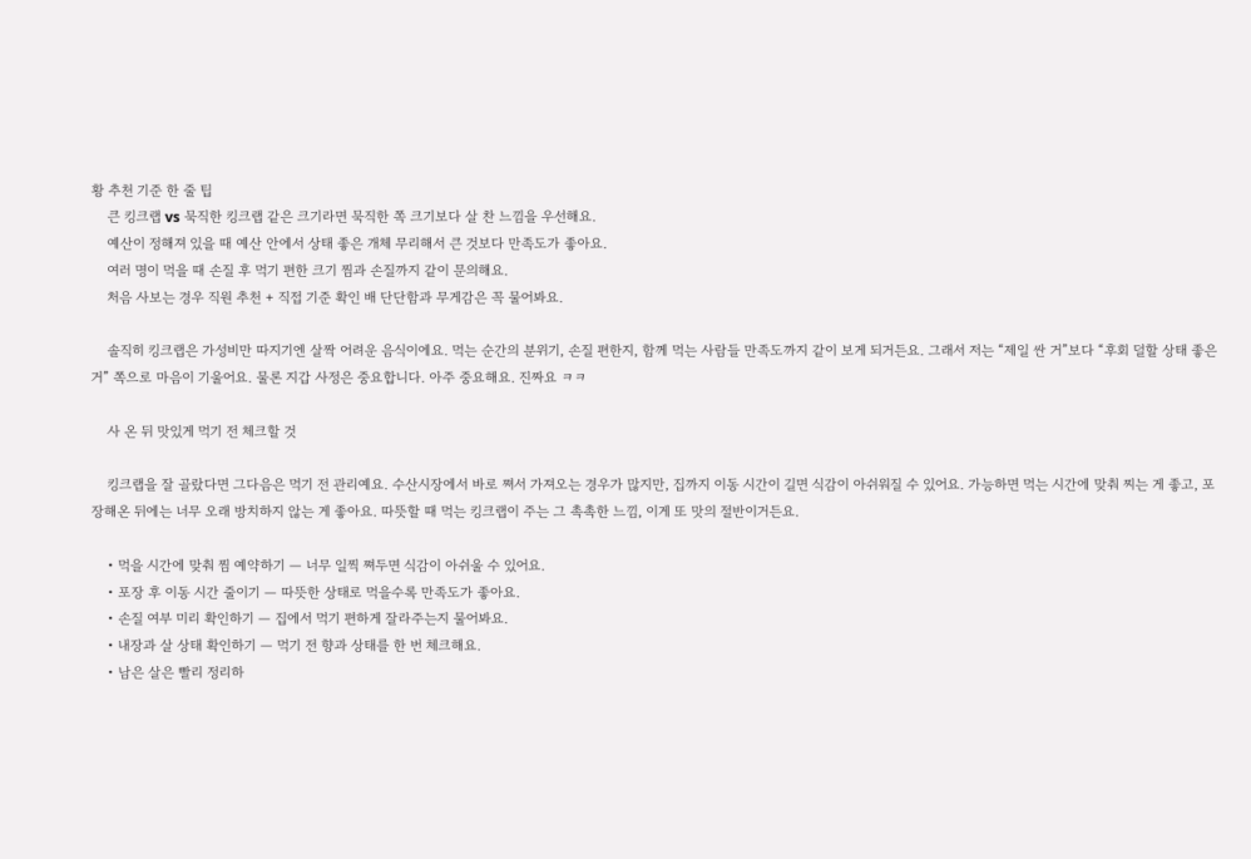황 추천 기준 한 줄 팁
    큰 킹크랩 vs 묵직한 킹크랩 같은 크기라면 묵직한 쪽 크기보다 살 찬 느낌을 우선해요.
    예산이 정해져 있을 때 예산 안에서 상태 좋은 개체 무리해서 큰 것보다 만족도가 좋아요.
    여러 명이 먹을 때 손질 후 먹기 편한 크기 찜과 손질까지 같이 문의해요.
    처음 사보는 경우 직원 추천 + 직접 기준 확인 배 단단함과 무게감은 꼭 물어봐요.

    솔직히 킹크랩은 가성비만 따지기엔 살짝 어려운 음식이에요. 먹는 순간의 분위기, 손질 편한지, 함께 먹는 사람들 만족도까지 같이 보게 되거든요. 그래서 저는 “제일 싼 거”보다 “후회 덜할 상태 좋은 거” 쪽으로 마음이 기울어요. 물론 지갑 사정은 중요합니다. 아주 중요해요. 진짜요 ㅋㅋ

    사 온 뒤 맛있게 먹기 전 체크할 것

    킹크랩을 잘 골랐다면 그다음은 먹기 전 관리예요. 수산시장에서 바로 쪄서 가져오는 경우가 많지만, 집까지 이동 시간이 길면 식감이 아쉬워질 수 있어요. 가능하면 먹는 시간에 맞춰 찌는 게 좋고, 포장해온 뒤에는 너무 오래 방치하지 않는 게 좋아요. 따뜻할 때 먹는 킹크랩이 주는 그 촉촉한 느낌, 이게 또 맛의 절반이거든요.

    • 먹을 시간에 맞춰 찜 예약하기 — 너무 일찍 쪄두면 식감이 아쉬울 수 있어요.
    • 포장 후 이동 시간 줄이기 — 따뜻한 상태로 먹을수록 만족도가 좋아요.
    • 손질 여부 미리 확인하기 — 집에서 먹기 편하게 잘라주는지 물어봐요.
    • 내장과 살 상태 확인하기 — 먹기 전 향과 상태를 한 번 체크해요.
    • 남은 살은 빨리 정리하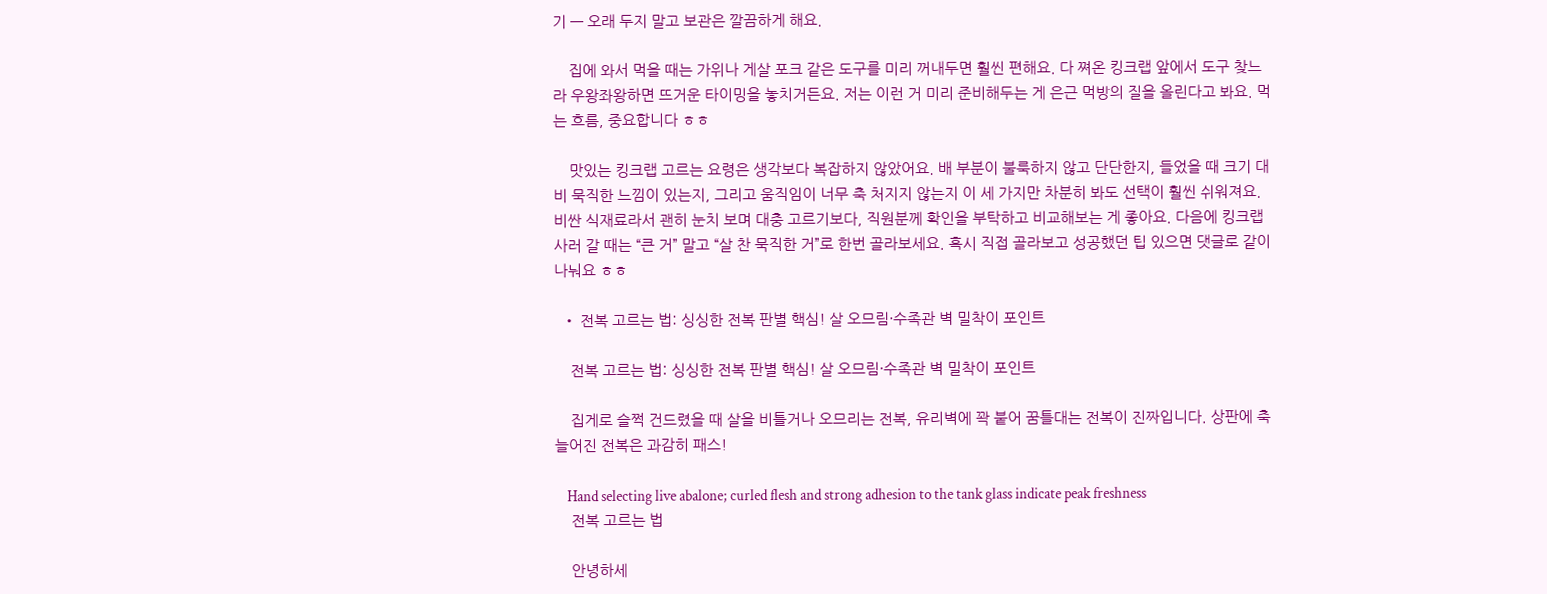기 — 오래 두지 말고 보관은 깔끔하게 해요.

    집에 와서 먹을 때는 가위나 게살 포크 같은 도구를 미리 꺼내두면 훨씬 편해요. 다 쪄온 킹크랩 앞에서 도구 찾느라 우왕좌왕하면 뜨거운 타이밍을 놓치거든요. 저는 이런 거 미리 준비해두는 게 은근 먹방의 질을 올린다고 봐요. 먹는 흐름, 중요합니다 ㅎㅎ

    맛있는 킹크랩 고르는 요령은 생각보다 복잡하지 않았어요. 배 부분이 불룩하지 않고 단단한지, 들었을 때 크기 대비 묵직한 느낌이 있는지, 그리고 움직임이 너무 축 처지지 않는지 이 세 가지만 차분히 봐도 선택이 훨씬 쉬워져요. 비싼 식재료라서 괜히 눈치 보며 대충 고르기보다, 직원분께 확인을 부탁하고 비교해보는 게 좋아요. 다음에 킹크랩 사러 갈 때는 “큰 거” 말고 “살 찬 묵직한 거”로 한번 골라보세요. 혹시 직접 골라보고 성공했던 팁 있으면 댓글로 같이 나눠요 ㅎㅎ

  • 전복 고르는 법: 싱싱한 전복 판별 핵심! 살 오므림·수족관 벽 밀착이 포인트

    전복 고르는 법: 싱싱한 전복 판별 핵심! 살 오므림·수족관 벽 밀착이 포인트

    집게로 슬쩍 건드렸을 때 살을 비틀거나 오므리는 전복, 유리벽에 꽉 붙어 꿈틀대는 전복이 진짜입니다. 상판에 축 늘어진 전복은 과감히 패스!

    Hand selecting live abalone; curled flesh and strong adhesion to the tank glass indicate peak freshness
    전복 고르는 법

    안녕하세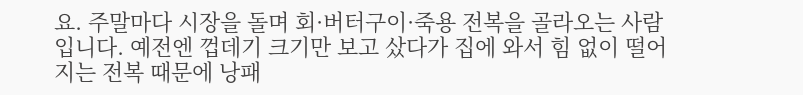요. 주말마다 시장을 돌며 회·버터구이·죽용 전복을 골라오는 사람입니다. 예전엔 껍데기 크기만 보고 샀다가 집에 와서 힘 없이 떨어지는 전복 때문에 낭패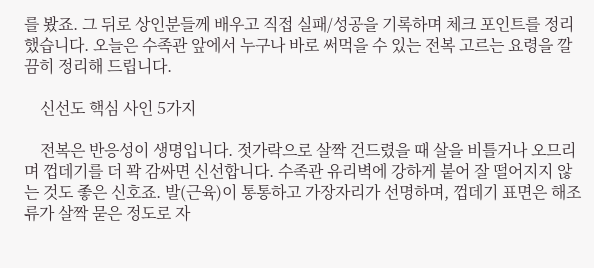를 봤죠. 그 뒤로 상인분들께 배우고 직접 실패/성공을 기록하며 체크 포인트를 정리했습니다. 오늘은 수족관 앞에서 누구나 바로 써먹을 수 있는 전복 고르는 요령을 깔끔히 정리해 드립니다.

    신선도 핵심 사인 5가지

    전복은 반응성이 생명입니다. 젓가락으로 살짝 건드렸을 때 살을 비틀거나 오므리며 껍데기를 더 꽉 감싸면 신선합니다. 수족관 유리벽에 강하게 붙어 잘 떨어지지 않는 것도 좋은 신호죠. 발(근육)이 통통하고 가장자리가 선명하며, 껍데기 표면은 해조류가 살짝 묻은 정도로 자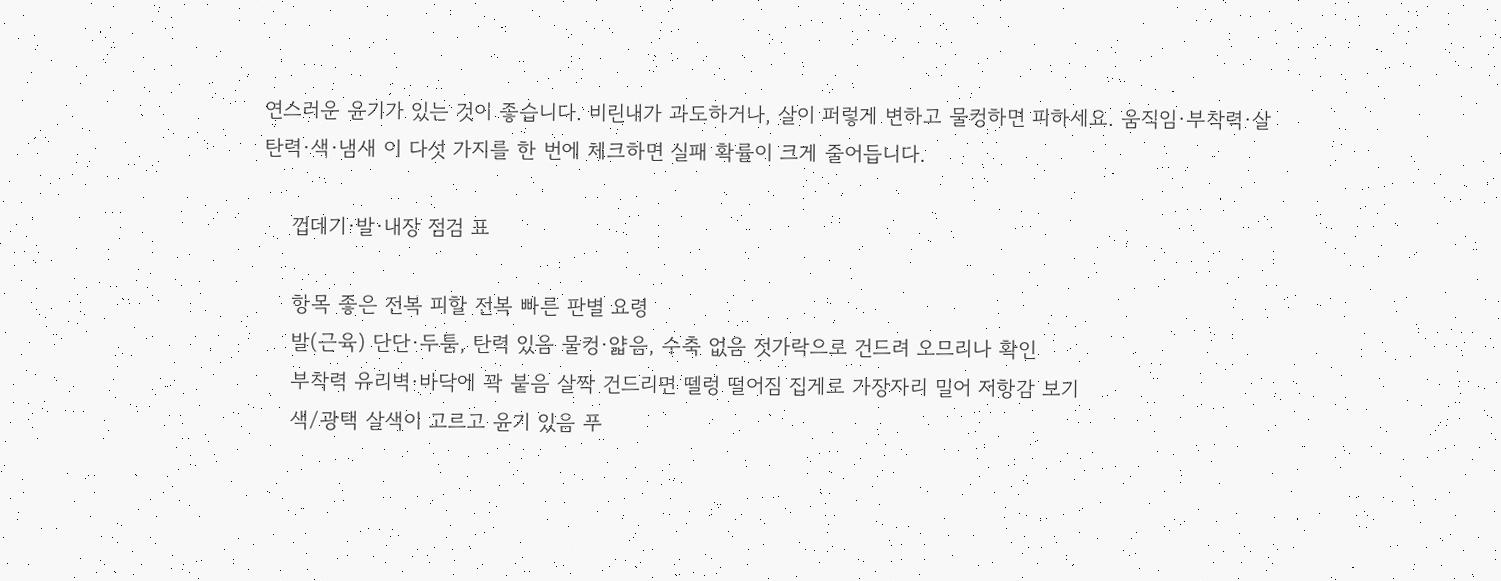연스러운 윤기가 있는 것이 좋습니다. 비린내가 과도하거나, 살이 퍼렇게 변하고 물컹하면 피하세요. 움직임·부착력·살 탄력·색·냄새 이 다섯 가지를 한 번에 체크하면 실패 확률이 크게 줄어듭니다.

    껍데기·발·내장 점검 표

    항목 좋은 전복 피할 전복 빠른 판별 요령
    발(근육) 단단·두툼, 탄력 있음 물컹·얇음, 수축 없음 젓가락으로 건드려 오므리나 확인
    부착력 유리벽·바닥에 꽉 붙음 살짝 건드리면 뗄렁 떨어짐 집게로 가장자리 밀어 저항감 보기
    색/광택 살색이 고르고 윤기 있음 푸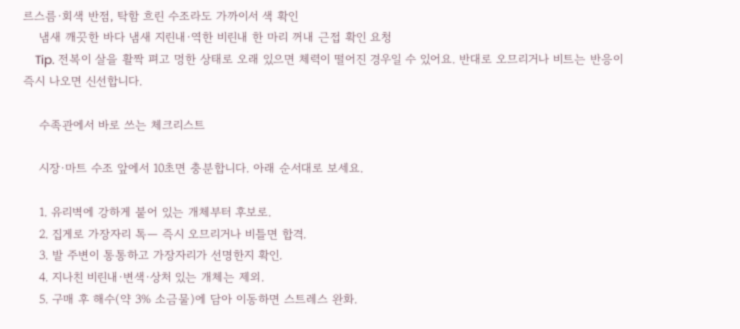르스름·회색 반점, 탁함 흐린 수조라도 가까이서 색 확인
    냄새 깨끗한 바다 냄새 지린내·역한 비린내 한 마리 꺼내 근접 확인 요청
    Tip. 전복이 살을 활짝 펴고 멍한 상태로 오래 있으면 체력이 떨어진 경우일 수 있어요. 반대로 오므리거나 비트는 반응이 즉시 나오면 신선합니다.

    수족관에서 바로 쓰는 체크리스트

    시장·마트 수조 앞에서 10초면 충분합니다. 아래 순서대로 보세요.

    1. 유리벽에 강하게 붙어 있는 개체부터 후보로.
    2. 집게로 가장자리 톡— 즉시 오므리거나 비틀면 합격.
    3. 발 주변이 통통하고 가장자리가 선명한지 확인.
    4. 지나친 비린내·변색·상처 있는 개체는 제외.
    5. 구매 후 해수(약 3% 소금물)에 담아 이동하면 스트레스 완화.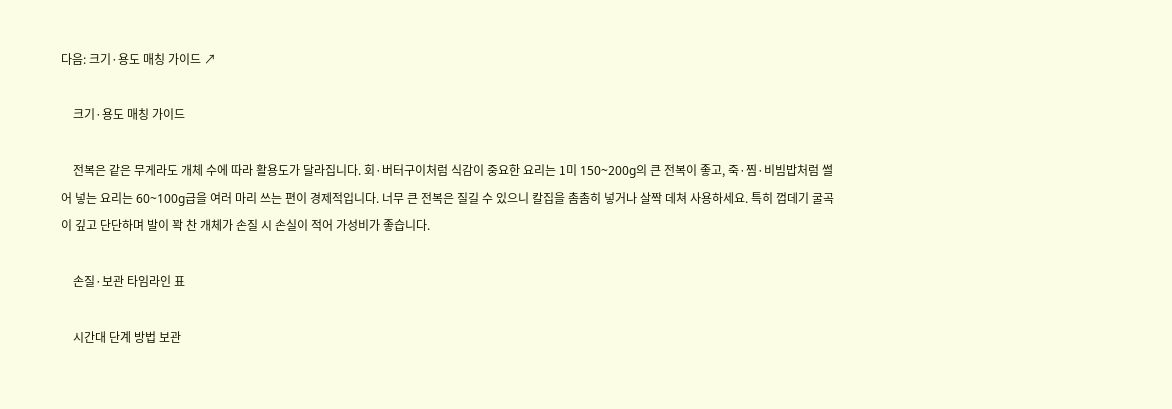다음: 크기·용도 매칭 가이드 ↗

    크기·용도 매칭 가이드

    전복은 같은 무게라도 개체 수에 따라 활용도가 달라집니다. 회·버터구이처럼 식감이 중요한 요리는 1미 150~200g의 큰 전복이 좋고, 죽·찜·비빔밥처럼 썰어 넣는 요리는 60~100g급을 여러 마리 쓰는 편이 경제적입니다. 너무 큰 전복은 질길 수 있으니 칼집을 촘촘히 넣거나 살짝 데쳐 사용하세요. 특히 껍데기 굴곡이 깊고 단단하며 발이 꽉 찬 개체가 손질 시 손실이 적어 가성비가 좋습니다.

    손질·보관 타임라인 표

    시간대 단계 방법 보관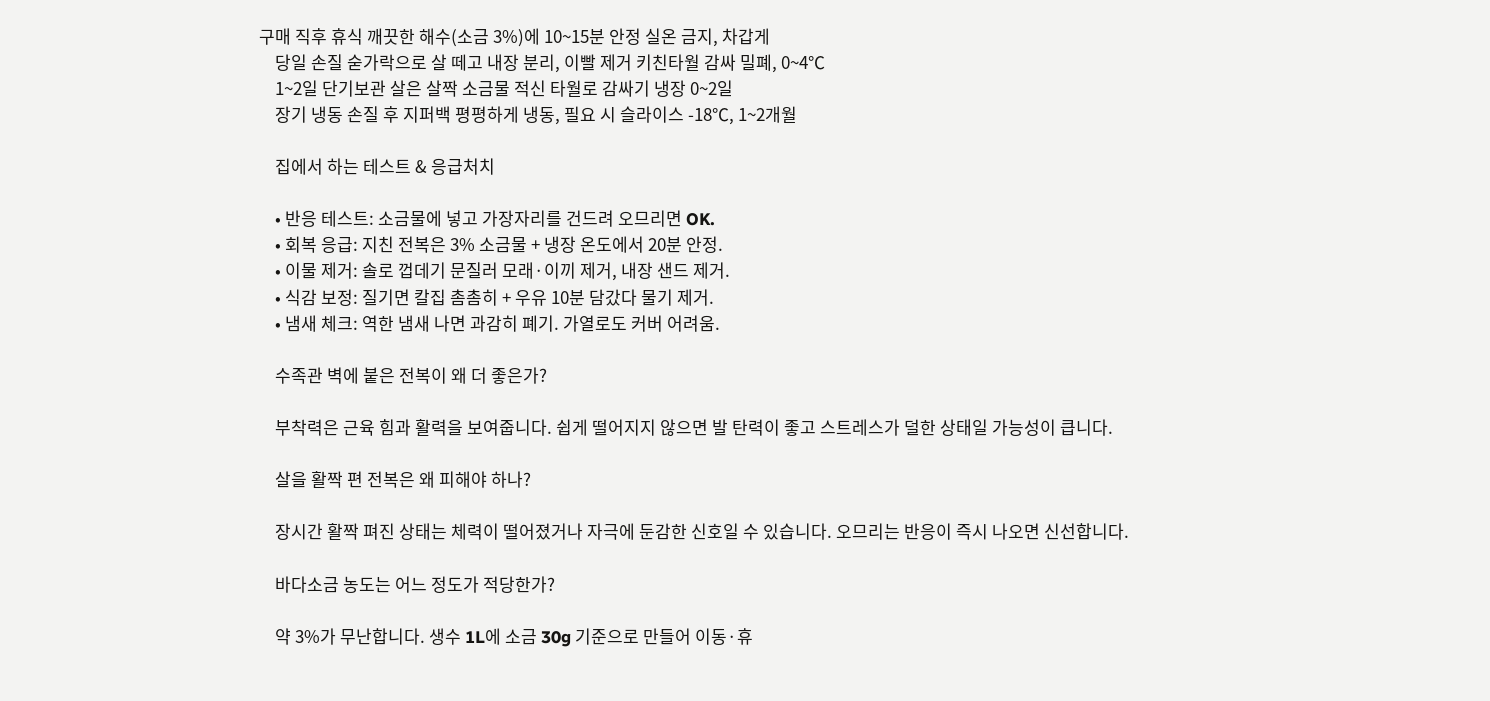구매 직후 휴식 깨끗한 해수(소금 3%)에 10~15분 안정 실온 금지, 차갑게
    당일 손질 숟가락으로 살 떼고 내장 분리, 이빨 제거 키친타월 감싸 밀폐, 0~4℃
    1~2일 단기보관 살은 살짝 소금물 적신 타월로 감싸기 냉장 0~2일
    장기 냉동 손질 후 지퍼백 평평하게 냉동, 필요 시 슬라이스 -18℃, 1~2개월

    집에서 하는 테스트 & 응급처치

    • 반응 테스트: 소금물에 넣고 가장자리를 건드려 오므리면 OK.
    • 회복 응급: 지친 전복은 3% 소금물 + 냉장 온도에서 20분 안정.
    • 이물 제거: 솔로 껍데기 문질러 모래·이끼 제거, 내장 샌드 제거.
    • 식감 보정: 질기면 칼집 촘촘히 + 우유 10분 담갔다 물기 제거.
    • 냄새 체크: 역한 냄새 나면 과감히 폐기. 가열로도 커버 어려움.

    수족관 벽에 붙은 전복이 왜 더 좋은가?

    부착력은 근육 힘과 활력을 보여줍니다. 쉽게 떨어지지 않으면 발 탄력이 좋고 스트레스가 덜한 상태일 가능성이 큽니다.

    살을 활짝 편 전복은 왜 피해야 하나?

    장시간 활짝 펴진 상태는 체력이 떨어졌거나 자극에 둔감한 신호일 수 있습니다. 오므리는 반응이 즉시 나오면 신선합니다.

    바다소금 농도는 어느 정도가 적당한가?

    약 3%가 무난합니다. 생수 1L에 소금 30g 기준으로 만들어 이동·휴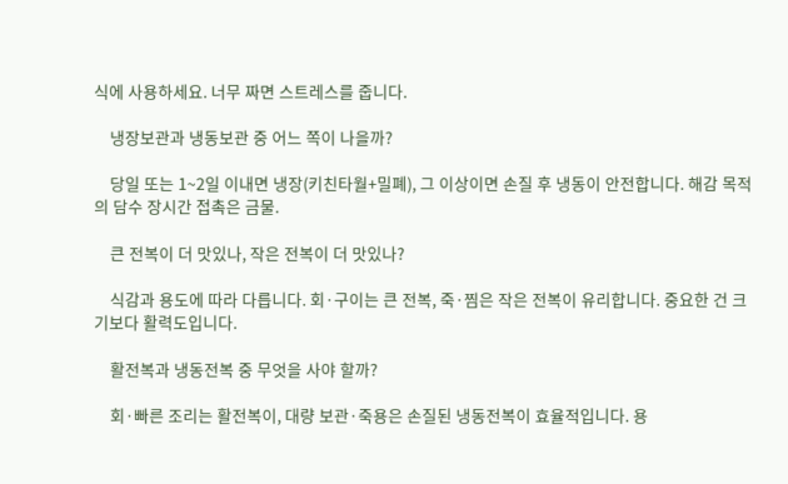식에 사용하세요. 너무 짜면 스트레스를 줍니다.

    냉장보관과 냉동보관 중 어느 쪽이 나을까?

    당일 또는 1~2일 이내면 냉장(키친타월+밀폐), 그 이상이면 손질 후 냉동이 안전합니다. 해감 목적의 담수 장시간 접촉은 금물.

    큰 전복이 더 맛있나, 작은 전복이 더 맛있나?

    식감과 용도에 따라 다릅니다. 회·구이는 큰 전복, 죽·찜은 작은 전복이 유리합니다. 중요한 건 크기보다 활력도입니다.

    활전복과 냉동전복 중 무엇을 사야 할까?

    회·빠른 조리는 활전복이, 대량 보관·죽용은 손질된 냉동전복이 효율적입니다. 용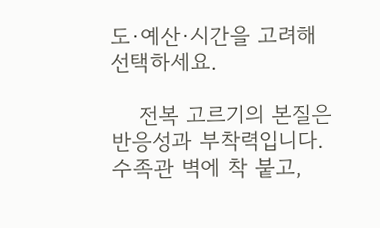도·예산·시간을 고려해 선택하세요.

    전복 고르기의 본질은 반응성과 부착력입니다. 수족관 벽에 착 붙고,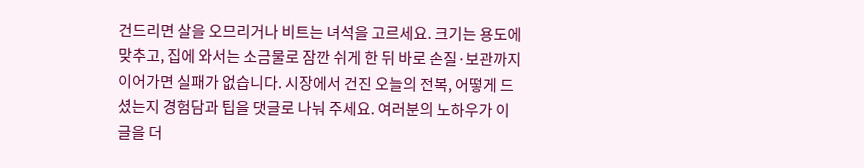건드리면 살을 오므리거나 비트는 녀석을 고르세요. 크기는 용도에 맞추고, 집에 와서는 소금물로 잠깐 쉬게 한 뒤 바로 손질·보관까지 이어가면 실패가 없습니다. 시장에서 건진 오늘의 전복, 어떻게 드셨는지 경험담과 팁을 댓글로 나눠 주세요. 여러분의 노하우가 이 글을 더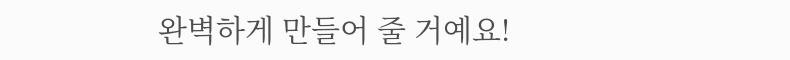완벽하게 만들어 줄 거예요!